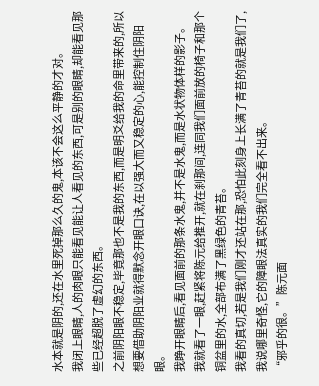水本就是阴的,还在水里死掉那么久的鬼,本该不会这么平静的才对。
我闭上眼睛,人的肉眼只能看见能让人看见的东西,可是别的眼睛,却能看见那些已经超脱了虚幻的东西。
之前阴阳眼不稳定,毕竟那也不是我的东西,而是明爻给我的命里带来的,所以想要借助阴阳业就得默念开眼口诀,在以强大而又稳定的心,能控制住阴阳眼。
我睁开眼睛后,看见面前的那条水鬼,并不是水鬼,而是水状物体样的影子。
我就看了一眼,赶紧将陈元给推开,就在刹那间,连同我们面前放的椅子和那个铜盆里的水,全部布满了黑绿色的青苔。
我看的真切,若是我们刚才还站在那,恐怕此刻身上长满了青苔的就是我们了,我说哪里奇怪,它的障眼法真实的我们完全看不出来。
“邪乎的很。”陈元面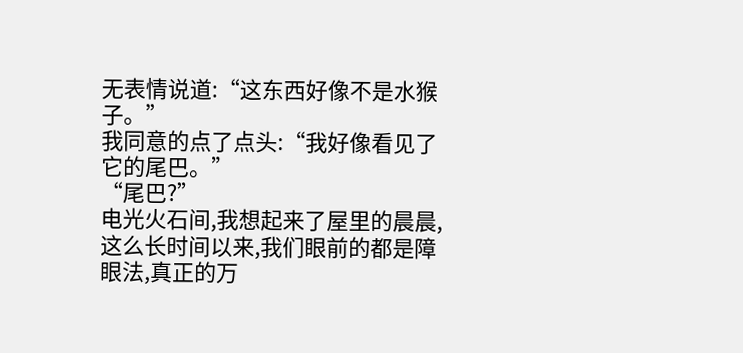无表情说道:“这东西好像不是水猴子。”
我同意的点了点头:“我好像看见了它的尾巴。”
“尾巴?”
电光火石间,我想起来了屋里的晨晨,这么长时间以来,我们眼前的都是障眼法,真正的万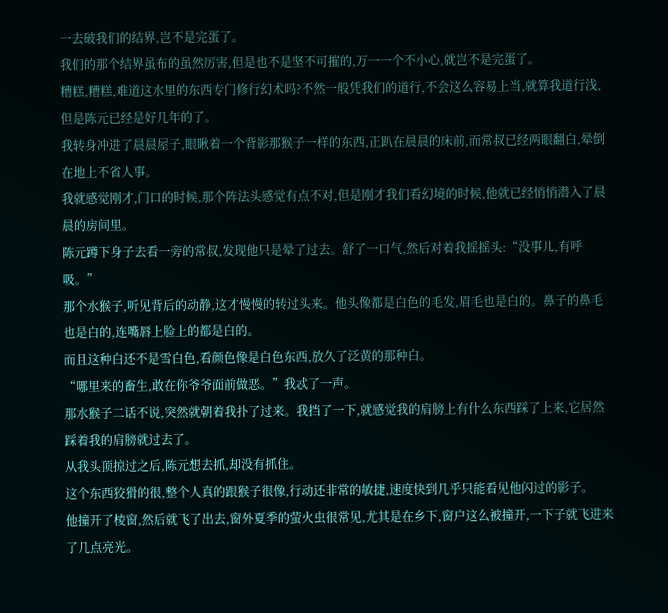一去破我们的结界,岂不是完蛋了。
我们的那个结界虽布的虽然厉害,但是也不是坚不可摧的,万一一个不小心,就岂不是完蛋了。
糟糕,糟糕,难道这水里的东西专门修行幻术吗?不然一般凭我们的道行,不会这么容易上当,就算我道行浅,但是陈元已经是好几年的了。
我转身冲进了晨晨屋子,眼瞅着一个背影那猴子一样的东西,正趴在晨晨的床前,而常叔已经两眼翻白,晕倒在地上不省人事。
我就感觉刚才,门口的时候,那个阵法头感觉有点不对,但是刚才我们看幻境的时候,他就已经悄悄潜入了晨晨的房间里。
陈元蹲下身子去看一旁的常叔,发现他只是晕了过去。舒了一口气,然后对着我摇摇头:“没事儿,有呼吸。”
那个水猴子,听见背后的动静,这才慢慢的转过头来。他头像都是白色的毛发,眉毛也是白的。鼻子的鼻毛也是白的,连嘴唇上脸上的都是白的。
而且这种白还不是雪白色,看颜色像是白色东西,放久了泛黄的那种白。
“哪里来的畜生,敢在你爷爷面前做恶。”我忒了一声。
那水猴子二话不说,突然就朝着我扑了过来。我挡了一下,就感觉我的肩膀上有什么东西踩了上来,它居然踩着我的肩膀就过去了。
从我头顶掠过之后,陈元想去抓,却没有抓住。
这个东西狡猾的很,整个人真的跟猴子很像,行动还非常的敏捷,速度快到几乎只能看见他闪过的影子。
他撞开了棱窗,然后就飞了出去,窗外夏季的萤火虫很常见,尤其是在乡下,窗户这么被撞开,一下子就飞进来了几点亮光。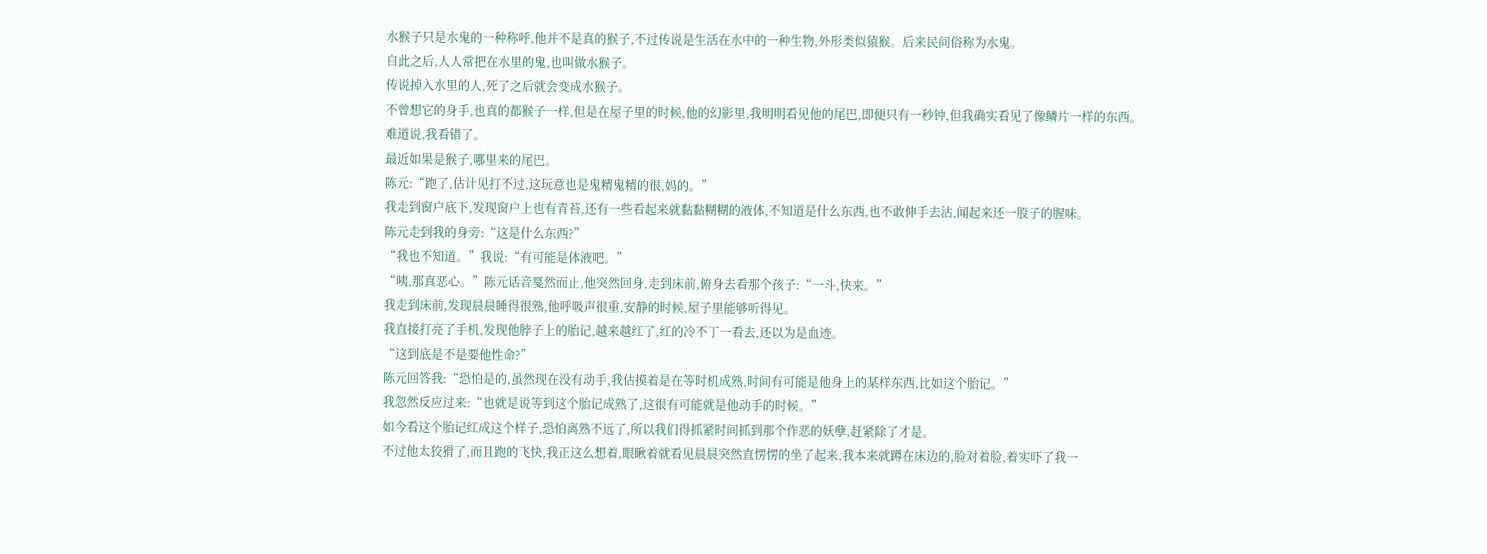水猴子只是水鬼的一种称呼,他并不是真的猴子,不过传说是生活在水中的一种生物,外形类似猿猴。后来民间俗称为水鬼。
自此之后,人人常把在水里的鬼,也叫做水猴子。
传说掉入水里的人,死了之后就会变成水猴子。
不曾想它的身手,也真的都猴子一样,但是在屋子里的时候,他的幻影里,我明明看见他的尾巴,即便只有一秒钟,但我确实看见了像鳞片一样的东西。
难道说,我看错了。
最近如果是猴子,哪里来的尾巴。
陈元:“跑了,估计见打不过,这玩意也是鬼精鬼精的很,妈的。”
我走到窗户底下,发现窗户上也有青苔,还有一些看起来就黏黏糊糊的液体,不知道是什么东西,也不敢伸手去沾,闻起来还一股子的腥味。
陈元走到我的身旁:“这是什么东西?”
“我也不知道。”我说:“有可能是体液吧。”
“咦,那真恶心。”陈元话音戛然而止,他突然回身,走到床前,俯身去看那个孩子:“一斗,快来。”
我走到床前,发现晨晨睡得很熟,他呼吸声很重,安静的时候,屋子里能够听得见。
我直接打亮了手机,发现他脖子上的胎记,越来越红了,红的冷不丁一看去,还以为是血迹。
“这到底是不是要他性命?”
陈元回答我:“恐怕是的,虽然现在没有动手,我估摸着是在等时机成熟,时间有可能是他身上的某样东西,比如这个胎记。”
我忽然反应过来:“也就是说等到这个胎记成熟了,这很有可能就是他动手的时候。”
如今看这个胎记红成这个样子,恐怕离熟不远了,所以我们得抓紧时间抓到那个作恶的妖孽,赶紧除了才是。
不过他太狡猾了,而且跑的飞快,我正这么想着,眼瞅着就看见晨晨突然直愣愣的坐了起来,我本来就蹲在床边的,脸对着脸,着实吓了我一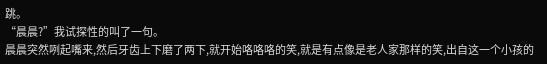跳。
“晨晨?”我试探性的叫了一句。
晨晨突然咧起嘴来,然后牙齿上下磨了两下,就开始咯咯咯的笑,就是有点像是老人家那样的笑,出自这一个小孩的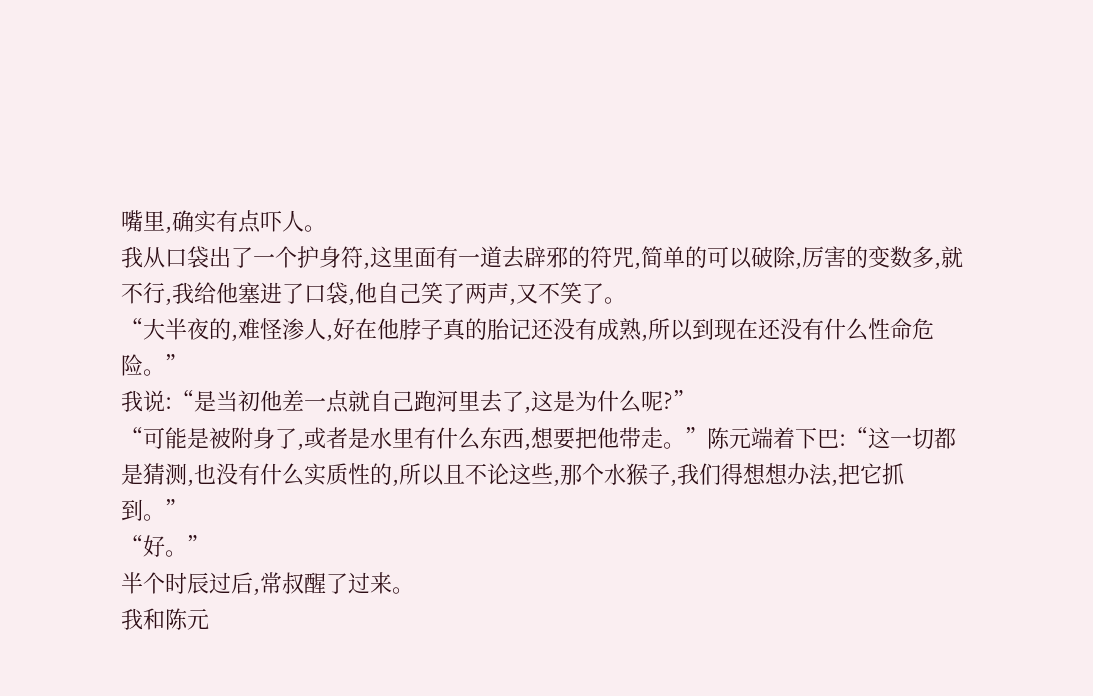嘴里,确实有点吓人。
我从口袋出了一个护身符,这里面有一道去辟邪的符咒,简单的可以破除,厉害的变数多,就不行,我给他塞进了口袋,他自己笑了两声,又不笑了。
“大半夜的,难怪渗人,好在他脖子真的胎记还没有成熟,所以到现在还没有什么性命危险。”
我说:“是当初他差一点就自己跑河里去了,这是为什么呢?”
“可能是被附身了,或者是水里有什么东西,想要把他带走。”陈元端着下巴:“这一切都是猜测,也没有什么实质性的,所以且不论这些,那个水猴子,我们得想想办法,把它抓到。”
“好。”
半个时辰过后,常叔醒了过来。
我和陈元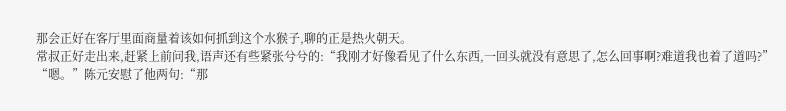那会正好在客厅里面商量着该如何抓到这个水猴子,聊的正是热火朝天。
常叔正好走出来,赶紧上前问我,语声还有些紧张兮兮的:“我刚才好像看见了什么东西,一回头就没有意思了,怎么回事啊?难道我也着了道吗?”
“嗯。”陈元安慰了他两句:“那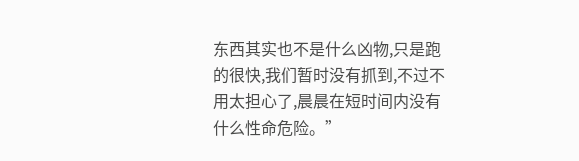东西其实也不是什么凶物,只是跑的很快,我们暂时没有抓到,不过不用太担心了,晨晨在短时间内没有什么性命危险。”